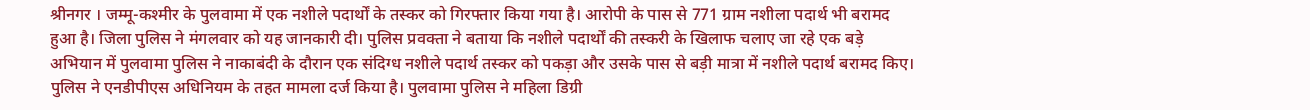श्रीनगर । जम्मू-कश्मीर के पुलवामा में एक नशीले पदार्थों के तस्कर को गिरफ्तार किया गया है। आरोपी के पास से 771 ग्राम नशीला पदार्थ भी बरामद हुआ है। जिला पुलिस ने मंगलवार को यह जानकारी दी। पुलिस प्रवक्ता ने बताया कि नशीले पदार्थों की तस्करी के खिलाफ चलाए जा रहे एक बड़े अभियान में पुलवामा पुलिस ने नाकाबंदी के दौरान एक संदिग्ध नशीले पदार्थ तस्कर को पकड़ा और उसके पास से बड़ी मात्रा में नशीले पदार्थ बरामद किए। पुलिस ने एनडीपीएस अधिनियम के तहत मामला दर्ज किया है। पुलवामा पुलिस ने महिला डिग्री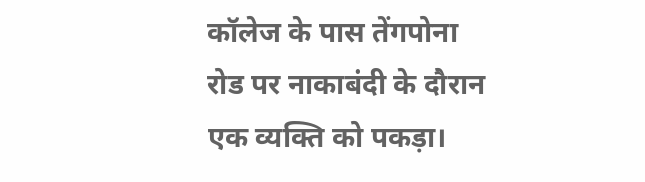कॉलेज के पास तेंगपोना रोड पर नाकाबंदी के दौरान एक व्यक्ति को पकड़ा।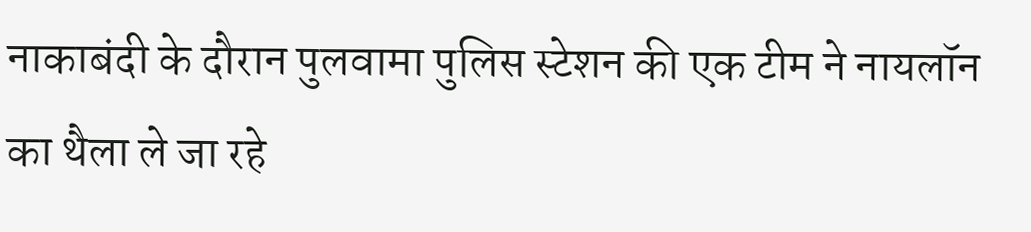नाकाबंदी के दौरान पुलवामा पुलिस स्टेशन की एक टीम ने नायलॉन का थैला ले जा रहे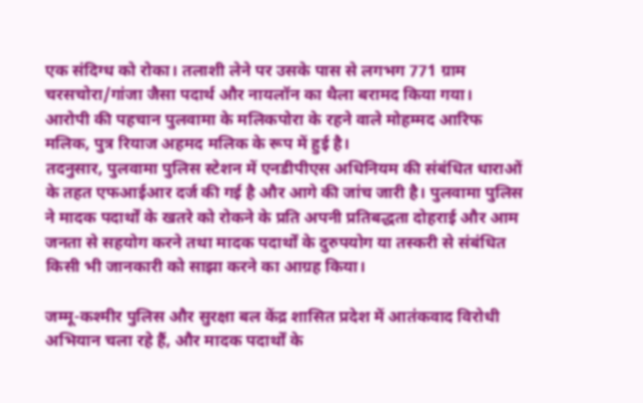एक संदिग्ध को रोका। तलाशी लेने पर उसके पास से लगभग 771 ग्राम चरसचोरा/गांजा जैसा पदार्थ और नायलॉन का थैला बरामद किया गया।
आरोपी की पहचान पुलवामा के मलिकपोरा के रहने वाले मोहम्मद आरिफ मलिक, पुत्र रियाज अहमद मलिक के रूप में हुई है।
तदनुसार, पुलवामा पुलिस स्टेशन में एनडीपीएस अधिनियम की संबंधित धाराओं के तहत एफआईआर दर्ज की गई है और आगे की जांच जारी है। पुलवामा पुलिस ने मादक पदार्थों के खतरे को रोकने के प्रति अपनी प्रतिबद्धता दोहराई और आम जनता से सहयोग करने तथा मादक पदार्थों के दुरुपयोग या तस्करी से संबंधित किसी भी जानकारी को साझा करने का आग्रह किया।

जम्मू-कश्मीर पुलिस और सुरक्षा बल केंद्र शासित प्रदेश में आतंकवाद विरोधी अभियान चला रहे हैं, और मादक पदार्थों के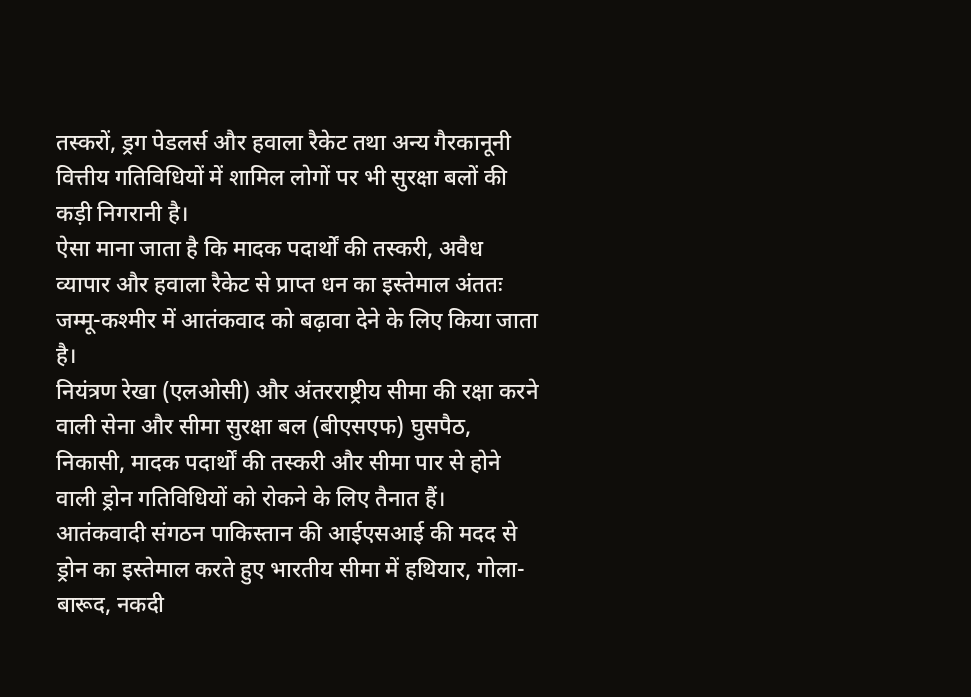तस्करों, ड्रग पेडलर्स और हवाला रैकेट तथा अन्य गैरकानूनी वित्तीय गतिविधियों में शामिल लोगों पर भी सुरक्षा बलों की कड़ी निगरानी है।
ऐसा माना जाता है कि मादक पदार्थों की तस्करी, अवैध व्यापार और हवाला रैकेट से प्राप्त धन का इस्तेमाल अंततः जम्मू-कश्मीर में आतंकवाद को बढ़ावा देने के लिए किया जाता है।
नियंत्रण रेखा (एलओसी) और अंतरराष्ट्रीय सीमा की रक्षा करने वाली सेना और सीमा सुरक्षा बल (बीएसएफ) घुसपैठ, निकासी, मादक पदार्थों की तस्करी और सीमा पार से होने वाली ड्रोन गतिविधियों को रोकने के लिए तैनात हैं।
आतंकवादी संगठन पाकिस्तान की आईएसआई की मदद से ड्रोन का इस्तेमाल करते हुए भारतीय सीमा में हथियार, गोला-बारूद, नकदी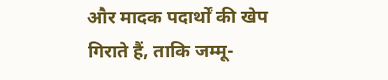और मादक पदार्थों की खेप गिराते हैं, ताकि जम्मू-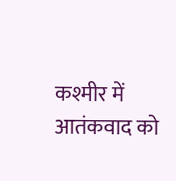कश्मीर में आतंकवाद को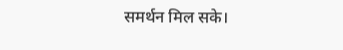समर्थन मिल सके।